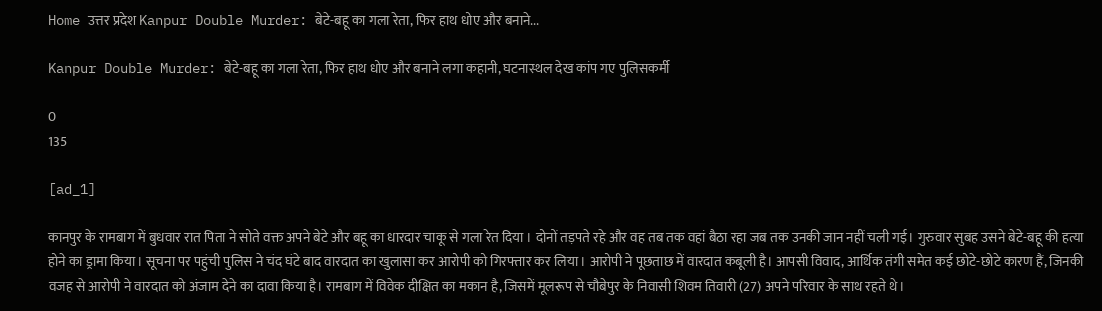Home उत्तर प्रदेश Kanpur Double Murder: बेटे-बहू का गला रेता, फिर हाथ धोए और बनाने...

Kanpur Double Murder: बेटे-बहू का गला रेता, फिर हाथ धोए और बनाने लगा कहानी, घटनास्थल देख कांप गए पुलिसकर्मी

0
135

[ad_1]

कानपुर के रामबाग में बुधवार रात पिता ने सोते वक्त अपने बेटे और बहू का धारदार चाकू से गला रेत दिया । दोनों तड़पते रहे और वह तब तक वहां बैठा रहा जब तक उनकी जान नहीं चली गई। गुरुवार सुबह उसने बेटे-बहू की हत्या होने का ड्रामा किया। सूचना पर पहुंची पुलिस ने चंद घंटे बाद वारदात का खुलासा कर आरोपी को गिरफ्तार कर लिया। आरोपी ने पूछताछ में वारदात कबूली है। आपसी विवाद, आर्थिक तंगी समेत कई छोटे-छोटे कारण हैं, जिनकी वजह से आरोपी ने वारदात को अंजाम देने का दावा किया है। रामबाग में विवेक दीक्षित का मकान है, जिसमें मूलरूप से चौबेपुर के निवासी शिवम तिवारी (27) अपने परिवार के साथ रहते थे।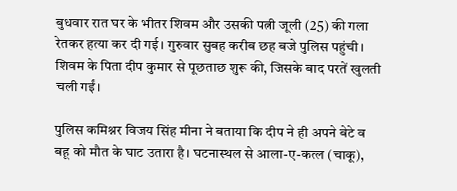बुधवार रात घर के भीतर शिवम और उसकी पत्नी जूली (25) की गला रेतकर हत्या कर दी गई। गुरुवार सुबह करीब छह बजे पुलिस पहुंची। शिवम के पिता दीप कुमार से पूछताछ शुरू की, जिसके बाद परतें खुलती चली गईं।

पुलिस कमिश्नर विजय सिंह मीना ने बताया कि दीप ने ही अपने बेटे व बहू को मौत के घाट उतारा है। घटनास्थल से आला-ए-कत्ल (चाकू),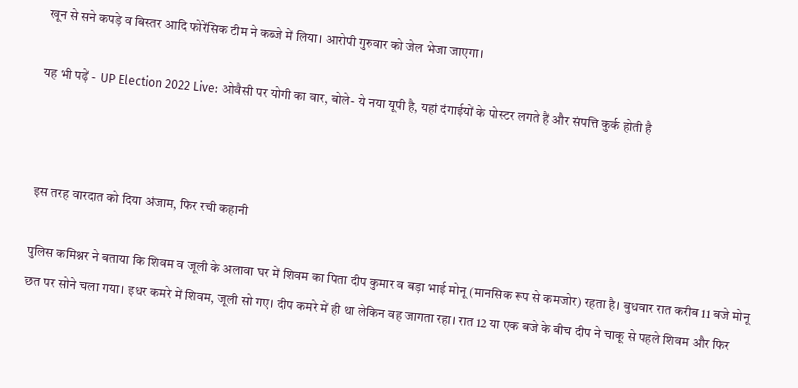खून से सने कपड़े व बिस्तर आदि फोरेंसिक टीम ने कब्जे में लिया। आरोपी गुरुवार को जेल भेजा जाएगा।

यह भी पढ़ें -  UP Election 2022 Live: ओवैसी पर योगी का वार, बोले- ये नया यूपी है, यहां दंगाईयों के पोस्टर लगते हैं और संपत्ति कुर्क होती है



इस तरह वारदात को दिया अंजाम, फिर रची कहानी

पुलिस कमिश्नर ने बताया कि शिवम व जूली के अलावा घर में शिवम का पिता दीप कुमार व बड़ा भाई मोनू (मानसिक रूप से कमजोर) रहता है। बुधवार रात करीब 11 बजे मोनू छत पर सोने चला गया। इधर कमरे में शिवम, जूली सो गए। दीप कमरे में ही था लेकिन वह जागता रहा। रात 12 या एक बजे के बीच दीप ने चाकू से पहले शिवम और फिर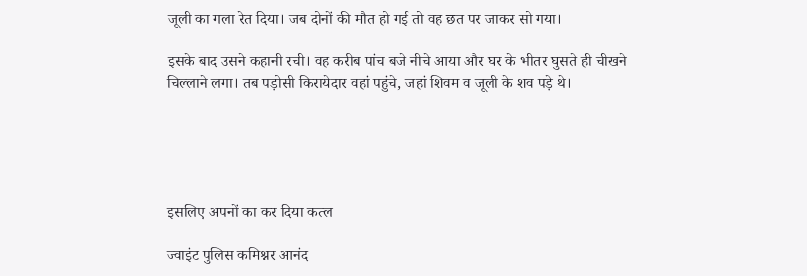जूली का गला रेत दिया। जब दोनों की मौत हो गई तो वह छत पर जाकर सो गया।

इसके बाद उसने कहानी रची। वह करीब पांच बजे नीचे आया और घर के भीतर घुसते ही चीखने चिल्लाने लगा। तब पड़ोसी किरायेदार वहां पहुंचे, जहां शिवम व जूली के शव पड़े थे।





इसलिए अपनों का कर दिया कत्ल

ज्वाइंट पुलिस कमिश्नर आनंद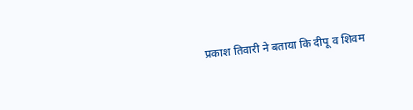प्रकाश तिवारी ने बताया कि दीपू व शिवम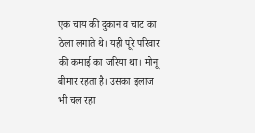एक चाय की दुकान व चाट का ठेला लगाते थे। यही पूरे परिवार की कमाई का जरिया था। मोनू बीमार रहता है। उसका इलाज भी चल रहा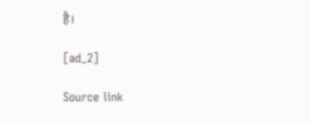है।

[ad_2]

Source link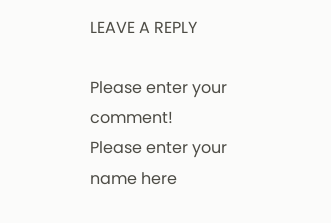LEAVE A REPLY

Please enter your comment!
Please enter your name here